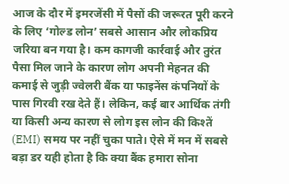आज के दौर में इमरजेंसी में पैसों की जरूरत पूरी करने के लिए ‘गोल्ड लोन’ सबसे आसान और लोकप्रिय जरिया बन गया है। कम कागजी कार्रवाई और तुरंत पैसा मिल जाने के कारण लोग अपनी मेहनत की कमाई से जुड़ी ज्वेलरी बैंक या फाइनेंस कंपनियों के पास गिरवी रख देते हैं। लेकिन, कई बार आर्थिक तंगी या किसी अन्य कारण से लोग इस लोन की किश्तें (EMI) समय पर नहीं चुका पाते। ऐसे में मन में सबसे बड़ा डर यही होता है कि क्या बैंक हमारा सोना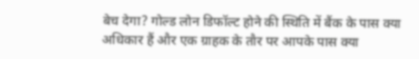बेच देगा? गोल्ड लोन डिफॉल्ट होने की स्थिति में बैंक के पास क्या अधिकार हैं और एक ग्राहक के तौर पर आपके पास क्या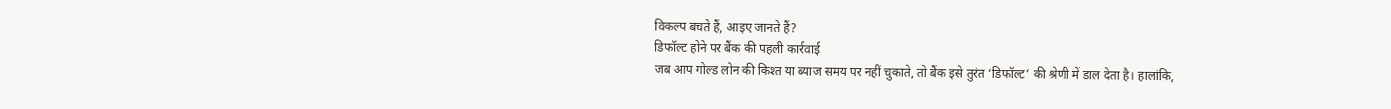विकल्प बचते हैं, आइए जानते हैं?
डिफॉल्ट होने पर बैंक की पहली कार्रवाई
जब आप गोल्ड लोन की किश्त या ब्याज समय पर नहीं चुकाते, तो बैंक इसे तुरंत ‘डिफॉल्ट’ की श्रेणी में डाल देता है। हालांकि,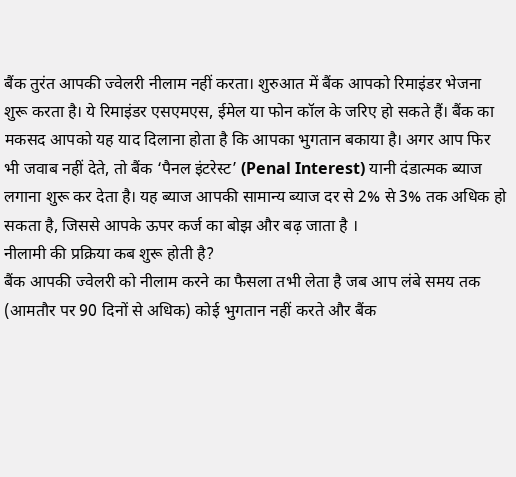बैंक तुरंत आपकी ज्वेलरी नीलाम नहीं करता। शुरुआत में बैंक आपको रिमाइंडर भेजना शुरू करता है। ये रिमाइंडर एसएमएस, ईमेल या फोन कॉल के जरिए हो सकते हैं। बैंक का मकसद आपको यह याद दिलाना होता है कि आपका भुगतान बकाया है। अगर आप फिर भी जवाब नहीं देते, तो बैंक ‘पैनल इंटरेस्ट’ (Penal Interest) यानी दंडात्मक ब्याज लगाना शुरू कर देता है। यह ब्याज आपकी सामान्य ब्याज दर से 2% से 3% तक अधिक हो सकता है, जिससे आपके ऊपर कर्ज का बोझ और बढ़ जाता है ।
नीलामी की प्रक्रिया कब शुरू होती है?
बैंक आपकी ज्वेलरी को नीलाम करने का फैसला तभी लेता है जब आप लंबे समय तक (आमतौर पर 90 दिनों से अधिक) कोई भुगतान नहीं करते और बैंक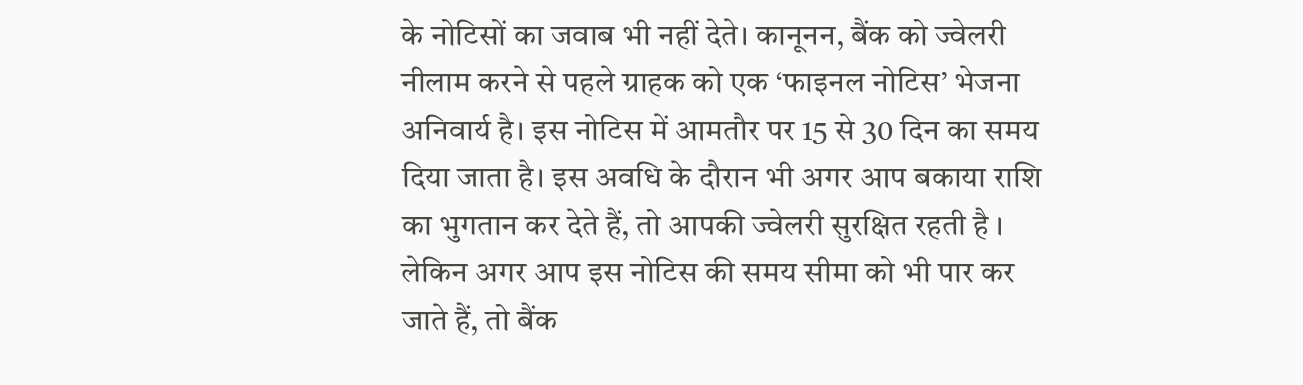के नोटिसों का जवाब भी नहीं देते। कानूनन, बैंक को ज्वेलरी नीलाम करने से पहले ग्राहक को एक ‘फाइनल नोटिस’ भेजना अनिवार्य है। इस नोटिस में आमतौर पर 15 से 30 दिन का समय दिया जाता है। इस अवधि के दौरान भी अगर आप बकाया राशि का भुगतान कर देते हैं, तो आपकी ज्वेलरी सुरक्षित रहती है ।
लेकिन अगर आप इस नोटिस की समय सीमा को भी पार कर जाते हैं, तो बैंक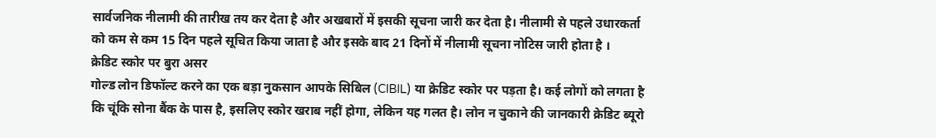सार्वजनिक नीलामी की तारीख तय कर देता है और अखबारों में इसकी सूचना जारी कर देता है। नीलामी से पहले उधारकर्ता को कम से कम 15 दिन पहले सूचित किया जाता है और इसके बाद 21 दिनों में नीलामी सूचना नोटिस जारी होता है ।
क्रेडिट स्कोर पर बुरा असर
गोल्ड लोन डिफॉल्ट करने का एक बड़ा नुकसान आपके सिबिल (CIBIL) या क्रेडिट स्कोर पर पड़ता है। कई लोगों को लगता है कि चूंकि सोना बैंक के पास है, इसलिए स्कोर खराब नहीं होगा, लेकिन यह गलत है। लोन न चुकाने की जानकारी क्रेडिट ब्यूरो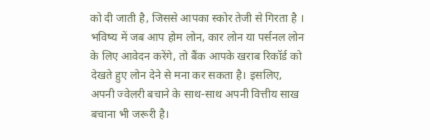को दी जाती है, जिससे आपका स्कोर तेजी से गिरता है । भविष्य में जब आप होम लोन, कार लोन या पर्सनल लोन के लिए आवेदन करेंगे, तो बैंक आपके खराब रिकॉर्ड को देखते हुए लोन देने से मना कर सकता है। इसलिए, अपनी ज्वेलरी बचाने के साथ-साथ अपनी वित्तीय साख बचाना भी जरूरी है।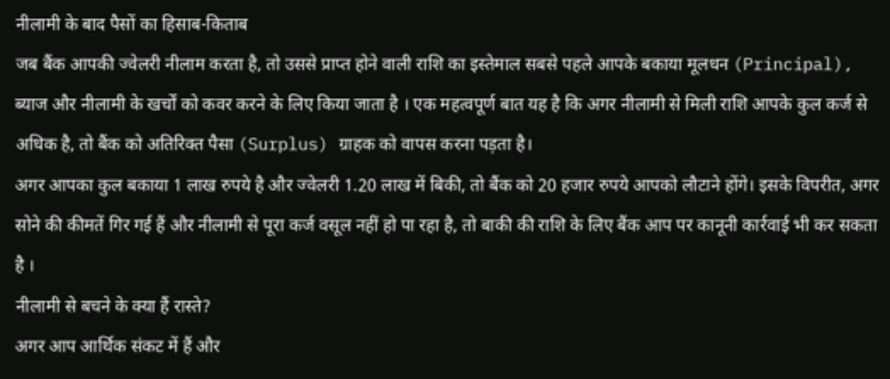नीलामी के बाद पैसों का हिसाब-किताब
जब बैंक आपकी ज्वेलरी नीलाम करता है, तो उससे प्राप्त होने वाली राशि का इस्तेमाल सबसे पहले आपके बकाया मूलधन (Principal), ब्याज और नीलामी के खर्चों को कवर करने के लिए किया जाता है । एक महत्वपूर्ण बात यह है कि अगर नीलामी से मिली राशि आपके कुल कर्ज से अधिक है, तो बैंक को अतिरिक्त पैसा (Surplus) ग्राहक को वापस करना पड़ता है।
अगर आपका कुल बकाया 1 लाख रुपये है और ज्वेलरी 1.20 लाख में बिकी, तो बैंक को 20 हजार रुपये आपको लौटाने होंगे। इसके विपरीत, अगर सोने की कीमतें गिर गई हैं और नीलामी से पूरा कर्ज वसूल नहीं हो पा रहा है, तो बाकी की राशि के लिए बैंक आप पर कानूनी कार्रवाई भी कर सकता है ।
नीलामी से बचने के क्या हैं रास्ते?
अगर आप आर्थिक संकट में हैं और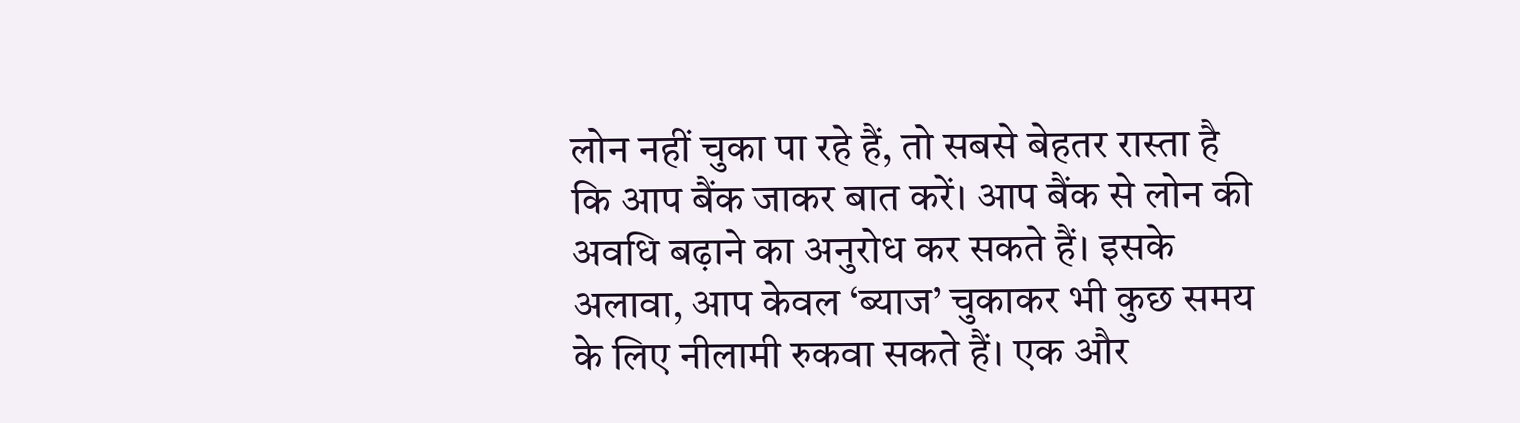लोन नहीं चुका पा रहे हैं, तो सबसे बेहतर रास्ता है कि आप बैंक जाकर बात करें। आप बैंक से लोन की अवधि बढ़ाने का अनुरोध कर सकते हैं। इसके अलावा, आप केवल ‘ब्याज’ चुकाकर भी कुछ समय के लिए नीलामी रुकवा सकते हैं। एक और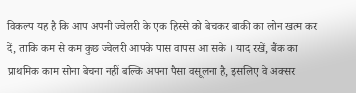विकल्प यह है कि आप अपनी ज्वेलरी के एक हिस्से को बेचकर बाकी का लोन खत्म कर दें, ताकि कम से कम कुछ ज्वेलरी आपके पास वापस आ सके । याद रखें, बैंक का प्राथमिक काम सोना बेचना नहीं बल्कि अपना पैसा वसूलना है, इसलिए वे अक्सर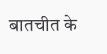बातचीत के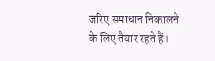जरिए समाधान निकालने के लिए तैयार रहते हैं।